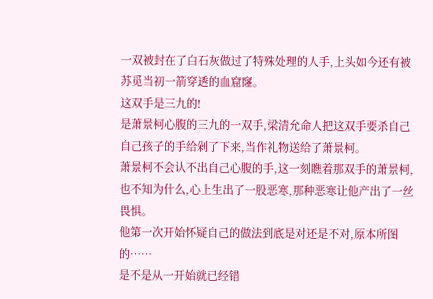一双被封在了白石灰做过了特殊处理的人手,上头如今还有被苏觅当初一箭穿透的血窟窿。
这双手是三九的!
是萧景柯心腹的三九的一双手,梁清允命人把这双手要杀自己自己孩子的手给剁了下来,当作礼物送给了萧景柯。
萧景柯不会认不出自己心腹的手,这一刻瞧着那双手的萧景柯,也不知为什么,心上生出了一股恶寒,那种恶寒让他产出了一丝畏惧。
他第一次开始怀疑自己的做法到底是对还是不对,原本所图的……
是不是从一开始就已经错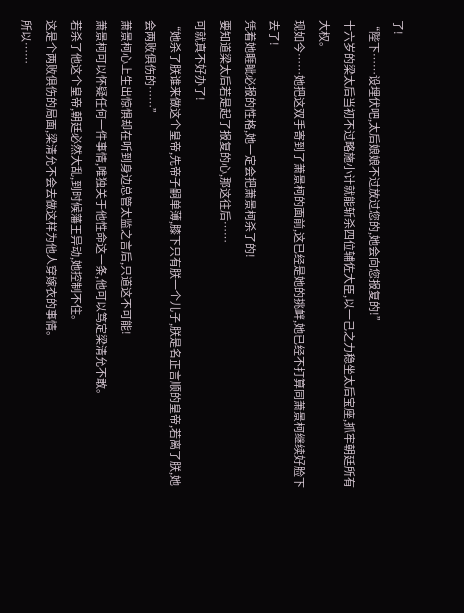了!
“陛下……设埋伏吧,太后娘娘不过放过您的,她会向您报复的!”
十六岁的梁太后当初不过略施小计就能斩杀四位辅佐大臣,以一己之力稳坐太后宝座,抓牢朝廷所有大权。
现如今……她把这双手寄到了萧景柯的面前,这已经是她的挑衅,她已经不打算同萧景柯继续好脸下去了!
凭着她睚眦必报的性格,她一定会把萧景柯杀了的!
要知道梁太后若是起了报复的心,那这往后……
可就真不好办了!
“她杀了朕谁来做这个皇帝,先帝子嗣单薄,膝下只有朕一个儿子,朕是名正言顺的皇帝,若离了朕,她会两败俱伤的……”
萧景柯心上生出惊惧却在听到身边总管太监之言后,只道这不可能!
萧景柯可以怀疑任何一件事情,唯独关于他性命这一条,他可以笃定梁清允不敢。
若杀了他这个皇帝,朝廷必然大乱,到时候藩王异动,她控制不住。
这是个两败俱伤的局面,梁清允不会去做这样为他人穿嫁衣的事情。
所以……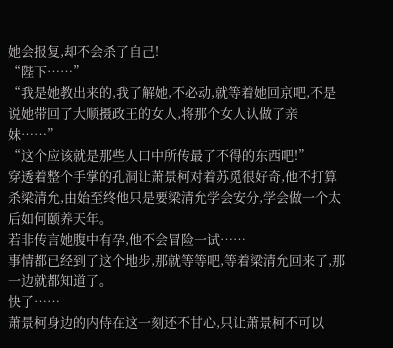她会报复,却不会杀了自己!
“陛下……”
“我是她教出来的,我了解她,不必动,就等着她回京吧,不是说她带回了大顺摄政王的女人,将那个女人认做了亲妹……”
“这个应该就是那些人口中所传最了不得的东西吧!”
穿透着整个手掌的孔洞让萧景柯对着苏觅很好奇,他不打算杀梁清允,由始至终他只是要梁清允学会安分,学会做一个太后如何颐养天年。
若非传言她腹中有孕,他不会冒险一试……
事情都已经到了这个地步,那就等等吧,等着梁清允回来了,那一边就都知道了。
快了……
萧景柯身边的内侍在这一刻还不甘心,只让萧景柯不可以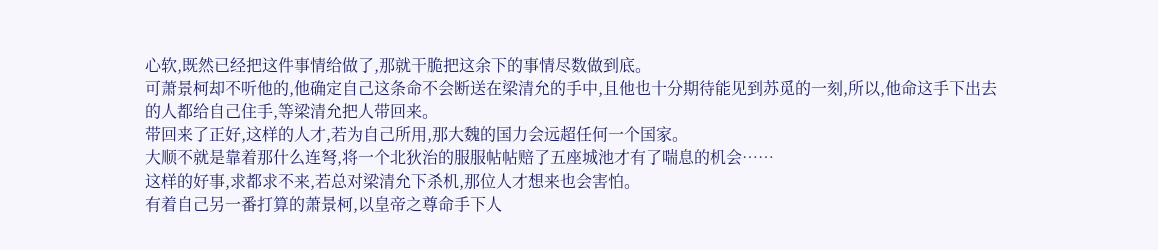心软,既然已经把这件事情给做了,那就干脆把这余下的事情尽数做到底。
可萧景柯却不听他的,他确定自己这条命不会断送在梁清允的手中,且他也十分期待能见到苏觅的一刻,所以,他命这手下出去的人都给自己住手,等梁清允把人带回来。
带回来了正好,这样的人才,若为自己所用,那大魏的国力会远超任何一个国家。
大顺不就是靠着那什么连弩,将一个北狄治的服服帖帖赔了五座城池才有了喘息的机会……
这样的好事,求都求不来,若总对梁清允下杀机,那位人才想来也会害怕。
有着自己另一番打算的萧景柯,以皇帝之尊命手下人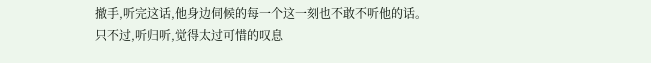撤手,听完这话,他身边伺候的每一个这一刻也不敢不听他的话。
只不过,听归听,觉得太过可惜的叹息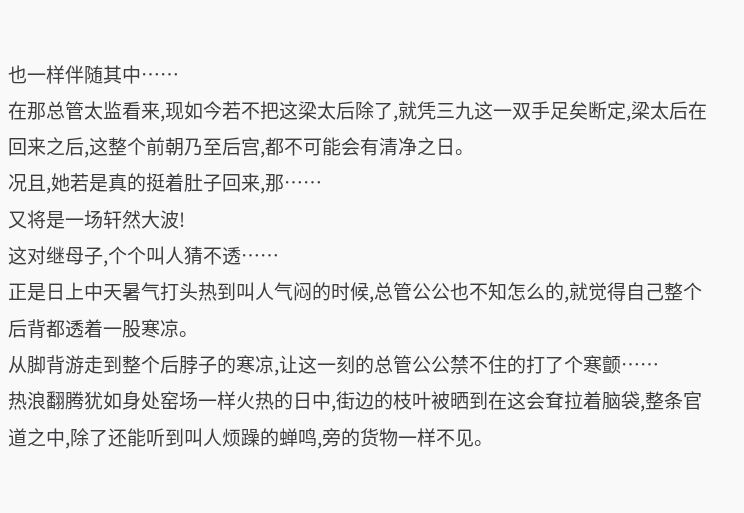也一样伴随其中……
在那总管太监看来,现如今若不把这梁太后除了,就凭三九这一双手足矣断定,梁太后在回来之后,这整个前朝乃至后宫,都不可能会有清净之日。
况且,她若是真的挺着肚子回来,那……
又将是一场轩然大波!
这对继母子,个个叫人猜不透……
正是日上中天暑气打头热到叫人气闷的时候,总管公公也不知怎么的,就觉得自己整个后背都透着一股寒凉。
从脚背游走到整个后脖子的寒凉,让这一刻的总管公公禁不住的打了个寒颤……
热浪翻腾犹如身处窑场一样火热的日中,街边的枝叶被晒到在这会耷拉着脑袋,整条官道之中,除了还能听到叫人烦躁的蝉鸣,旁的货物一样不见。